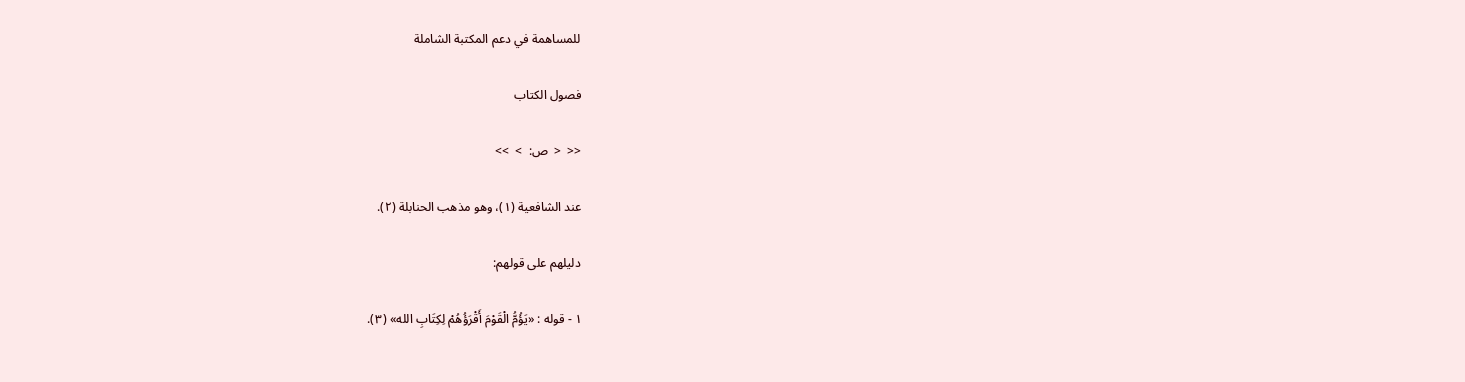للمساهمة في دعم المكتبة الشاملة

فصول الكتاب

<<  <  ص:  >  >>

عند الشافعية (١)، وهو مذهب الحنابلة (٢).

دليلهم على قولهم:

١ - قوله : «يَؤُمُّ الْقَوْمَ أَقْرَؤُهُمْ لِكِتَابِ الله» (٣).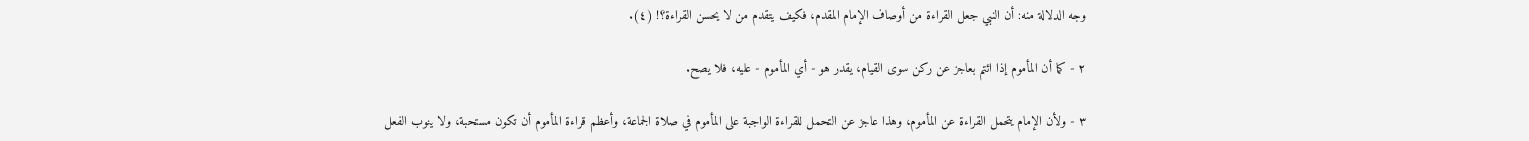وجه الدلالة منه: أن النبي جعل القراءة من أوصاف الإمام المقدم، فكيف يتقدم من لا يحسن القراءة؟! (٤).

٢ - كما أن المأموم إذا ائتم بعاجز عن ركن سوى القيام، يقدر هو - أي المأموم - عليه، فلا يصح.

٣ - ولأن الإمام يتحمل القراءة عن المأموم، وهذا عاجز عن التحمل للقراءة الواجبة على المأموم في صلاة الجماعة، وأعظم قراءة المأموم أن تكون مستحبة، ولا ينوب الفعل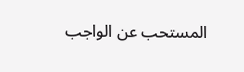المستحب عن الواجب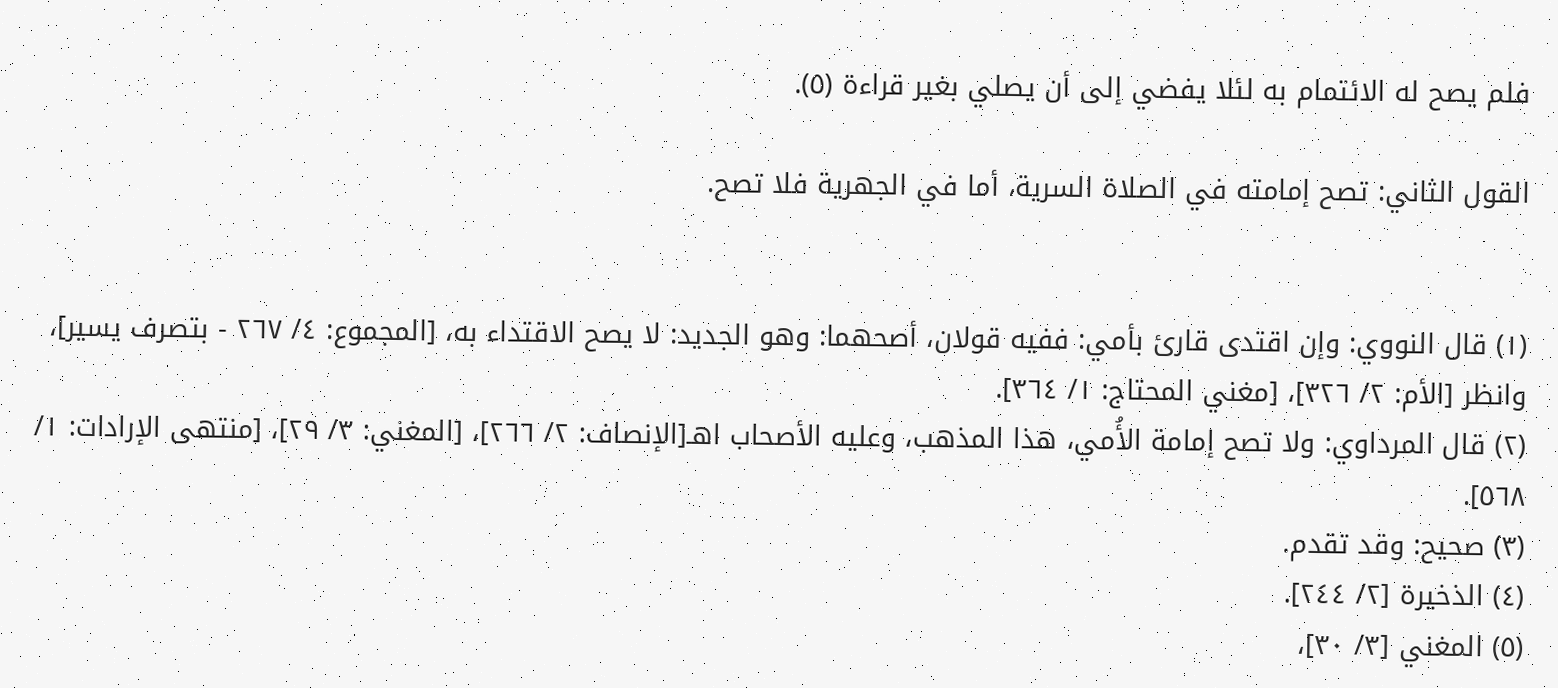فلم يصح له الائتمام به لئلا يفضي إلى أن يصلي بغير قراءة (٥).

القول الثاني: تصح إمامته في الصلاة السرية، أما في الجهرية فلا تصح.


(١) قال النووي: وإن اقتدى قارئ بأمي: ففيه قولان، أصحهما: وهو الجديد: لا يصح الاقتداء به، [المجموع: ٤/ ٢٦٧ - بتصرف يسير]، وانظر [الأم: ٢/ ٣٢٦]، [مغني المحتاج: ١/ ٣٦٤].
(٢) قال المرداوي: ولا تصح إمامة الأُمي، هذا المذهب، وعليه الأصحاب اهـ[الإنصاف: ٢/ ٢٦٦]، [المغني: ٣/ ٢٩]، [منتهى الإرادات: ١/ ٥٦٨].
(٣) صحيح: وقد تقدم.
(٤) الذخيرة [٢/ ٢٤٤].
(٥) المغني [٣/ ٣٠]،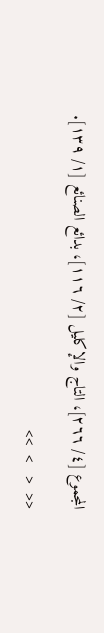المجموع [٤/ ٢٦٦]، التاج والإكليل [٢/ ١١٦]، بدائع الصنائع [١/ ١٣٩].

<<  <   >  >>